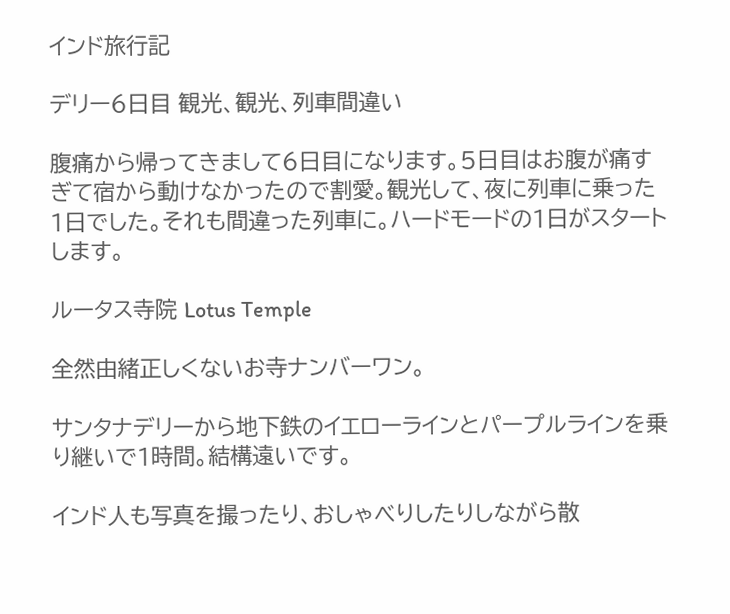インド旅行記

デリー6日目 観光、観光、列車間違い

腹痛から帰ってきまして6日目になります。5日目はお腹が痛すぎて宿から動けなかったので割愛。観光して、夜に列車に乗った1日でした。それも間違った列車に。ハードモードの1日がスタートします。

ルータス寺院 Lotus Temple

全然由緒正しくないお寺ナンバーワン。

サンタナデリーから地下鉄のイエローラインとパープルラインを乗り継いで1時間。結構遠いです。

インド人も写真を撮ったり、おしゃべりしたりしながら散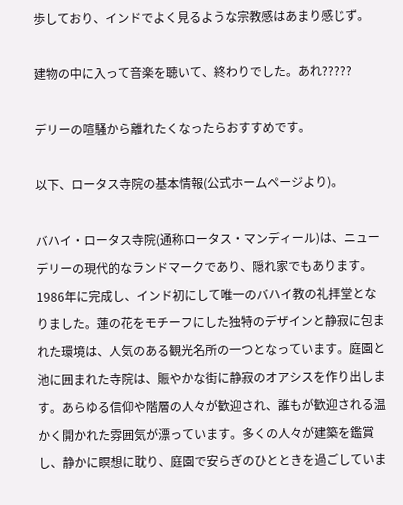歩しており、インドでよく見るような宗教感はあまり感じず。

建物の中に入って音楽を聴いて、終わりでした。あれ?????

デリーの喧騒から離れたくなったらおすすめです。

以下、ロータス寺院の基本情報(公式ホームページより)。

バハイ・ロータス寺院(通称ロータス・マンディール)は、ニューデリーの現代的なランドマークであり、隠れ家でもあります。1986年に完成し、インド初にして唯一のバハイ教の礼拝堂となりました。蓮の花をモチーフにした独特のデザインと静寂に包まれた環境は、人気のある観光名所の一つとなっています。庭園と池に囲まれた寺院は、賑やかな街に静寂のオアシスを作り出します。あらゆる信仰や階層の人々が歓迎され、誰もが歓迎される温かく開かれた雰囲気が漂っています。多くの人々が建築を鑑賞し、静かに瞑想に耽り、庭園で安らぎのひとときを過ごしていま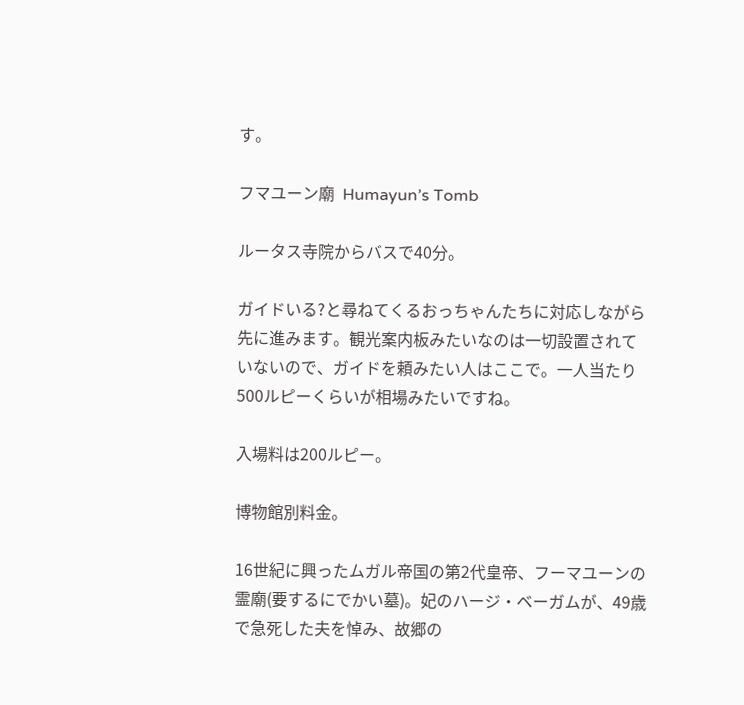す。

フマユーン廟  Humayun’s Tomb

ルータス寺院からバスで40分。

ガイドいる?と尋ねてくるおっちゃんたちに対応しながら先に進みます。観光案内板みたいなのは一切設置されていないので、ガイドを頼みたい人はここで。一人当たり500ルピーくらいが相場みたいですね。

入場料は200ルピー。

博物館別料金。

16世紀に興ったムガル帝国の第2代皇帝、フーマユーンの霊廟(要するにでかい墓)。妃のハージ・ベーガムが、49歳で急死した夫を悼み、故郷の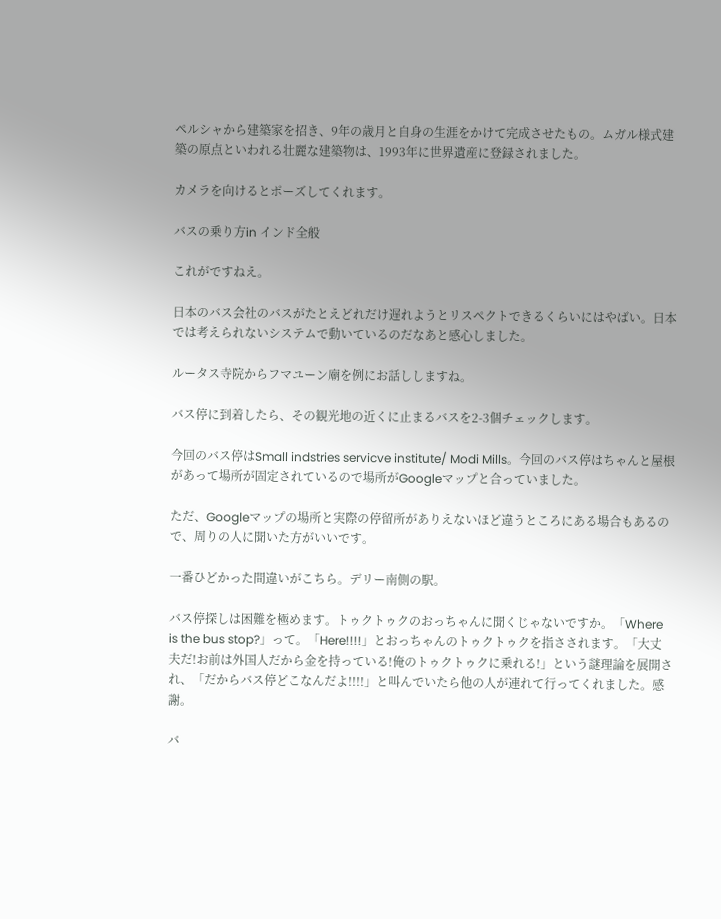ペルシャから建築家を招き、9年の歳月と自身の生涯をかけて完成させたもの。ムガル様式建築の原点といわれる壮麗な建築物は、1993年に世界遺産に登録されました。

カメラを向けるとポーズしてくれます。

バスの乗り方in インド全般

これがですねえ。

日本のバス会社のバスがたとえどれだけ遅れようとリスペクトできるくらいにはやばい。日本では考えられないシステムで動いているのだなあと感心しました。

ルータス寺院からフマユーン廟を例にお話ししますね。

バス停に到着したら、その観光地の近くに止まるバスを2-3個チェックします。

今回のバス停はSmall indstries servicve institute/ Modi Mills。今回のバス停はちゃんと屋根があって場所が固定されているので場所がGoogleマップと合っていました。

ただ、Googleマップの場所と実際の停留所がありえないほど違うところにある場合もあるので、周りの人に聞いた方がいいです。

一番ひどかった間違いがこちら。デリー南側の駅。

バス停探しは困難を極めます。トゥクトゥクのおっちゃんに聞くじゃないですか。「Where is the bus stop?」って。「Here!!!!」とおっちゃんのトゥクトゥクを指さされます。「大丈夫だ!お前は外国人だから金を持っている!俺のトゥクトゥクに乗れる!」という謎理論を展開され、「だからバス停どこなんだよ!!!!」と叫んでいたら他の人が連れて行ってくれました。感謝。

バ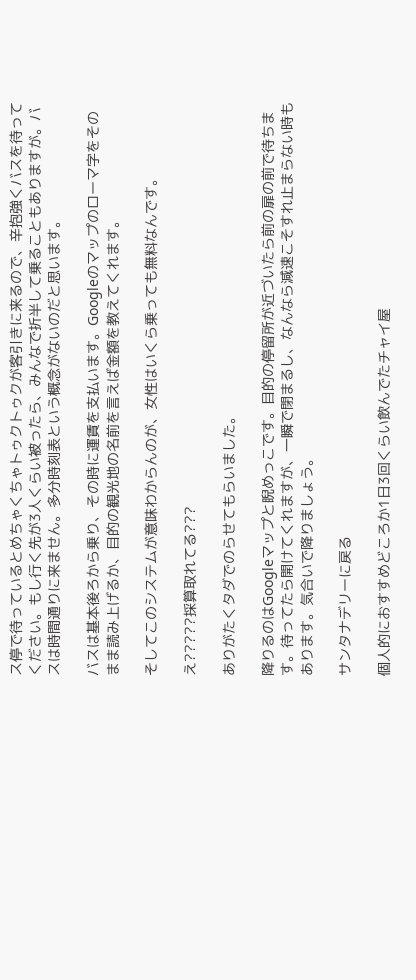ス停で待っているとめちゃくちゃトゥクトゥクが客引きに来るので、辛抱強くバスを待ってください。もし行く先が3人くらい被ったら、みんなで折半して乗ることもありますが。バスは時間通りに来ません。多分時刻表という概念がないのだと思います。

バスは基本後ろから乗り、その時に運賃を支払います。Googleのマップのローマ字をそのまま読み上げるか、目的の観光地の名前を言えば金額を教えてくれます。

そしてこのシステムが意味わからんのが、女性はいくら乗っても無料なんです。

え?????採算取れてる???

ありがたくタダでのらせてもらいました。

降りるのはGoogleマップと睨めっこです。目的の停留所が近づいたら前の扉の前で待ちます。待ってたら開けてくれますが、一瞬で閉まるし、なんなら減速こそすれ止まらない時もあります。気合いで降りましょう。

サンタナデリーに戻る

個人的におすすめどころか1日3回くらい飲んでたチャイ屋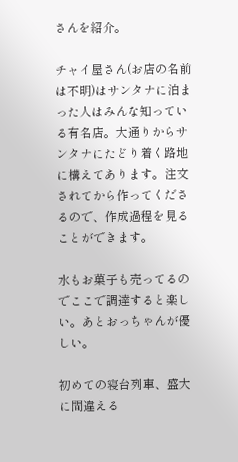さんを紹介。

チャイ屋さん(お店の名前は不明)はサンタナに泊まった人はみんな知っている有名店。大通りからサンタナにたどり着く路地に構えてあります。注文されてから作ってくださるので、作成過程を見ることができます。

水もお菓子も売ってるのでここで調達すると楽しい。あとおっちゃんが優しい。

初めての寝台列車、盛大に間違える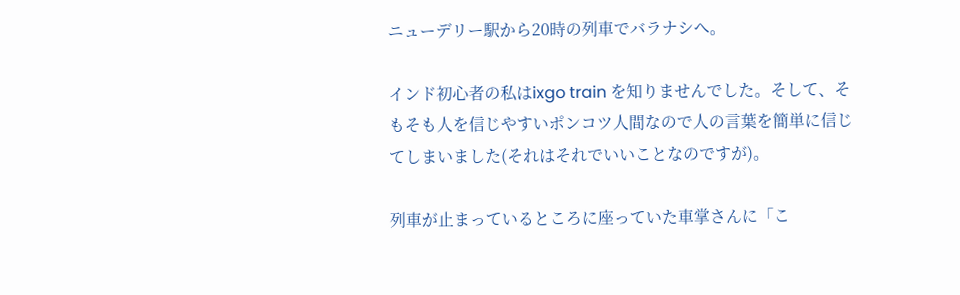ニューデリー駅から20時の列車でバラナシへ。

インド初心者の私はixgo train を知りませんでした。そして、そもそも人を信じやすいポンコツ人間なので人の言葉を簡単に信じてしまいました(それはそれでいいことなのですが)。

列車が止まっているところに座っていた車掌さんに「こ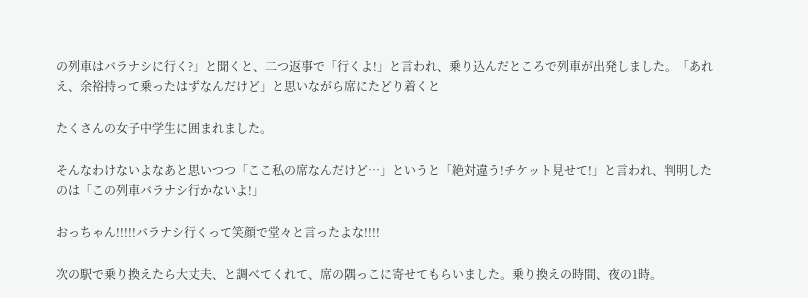の列車はバラナシに行く?」と聞くと、二つ返事で「行くよ!」と言われ、乗り込んだところで列車が出発しました。「あれえ、余裕持って乗ったはずなんだけど」と思いながら席にたどり着くと

たくさんの女子中学生に囲まれました。

そんなわけないよなあと思いつつ「ここ私の席なんだけど…」というと「絶対違う!チケット見せて!」と言われ、判明したのは「この列車バラナシ行かないよ!」

おっちゃん!!!!!バラナシ行くって笑顔で堂々と言ったよな!!!!

次の駅で乗り換えたら大丈夫、と調べてくれて、席の隅っこに寄せてもらいました。乗り換えの時間、夜の1時。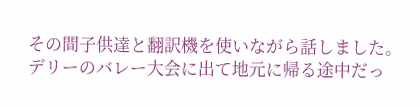その間子供達と翻訳機を使いながら話しました。デリーのバレー大会に出て地元に帰る途中だっ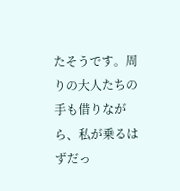たそうです。周りの大人たちの手も借りながら、私が乗るはずだっ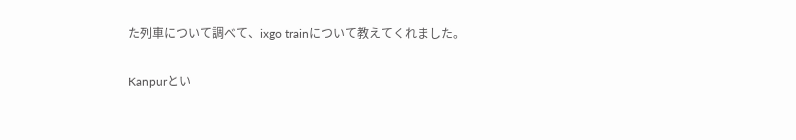た列車について調べて、ixgo trainについて教えてくれました。

Kanpurとい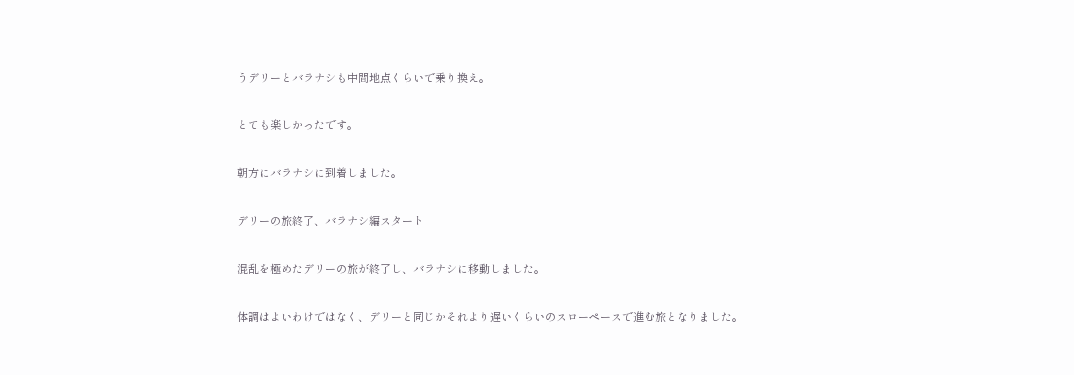うデリーとバラナシも中間地点くらいで乗り換え。

とても楽しかったです。

朝方にバラナシに到着しました。

デリーの旅終了、バラナシ編スタート

混乱を極めたデリーの旅が終了し、バラナシに移動しました。

体調はよいわけではなく、デリーと同じかそれより遅いくらいのスローペースで進む旅となりました。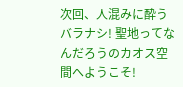次回、人混みに酔うバラナシ! 聖地ってなんだろうのカオス空間へようこそ!